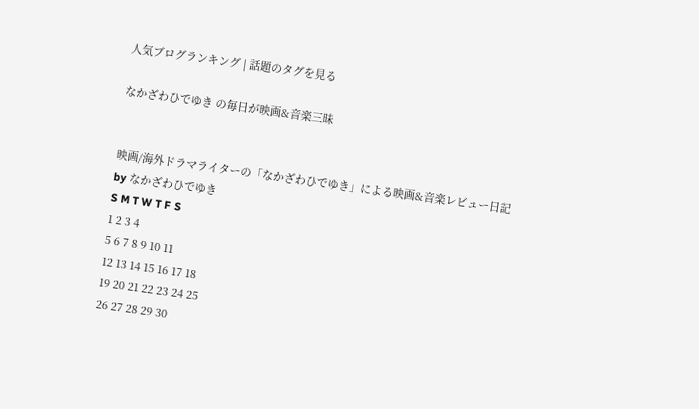人気ブログランキング | 話題のタグを見る

なかざわひでゆき の毎日が映画&音楽三昧


映画/海外ドラマライターの「なかざわひでゆき」による映画&音楽レビュー日記
by なかざわひでゆき
S M T W T F S
1 2 3 4
5 6 7 8 9 10 11
12 13 14 15 16 17 18
19 20 21 22 23 24 25
26 27 28 29 30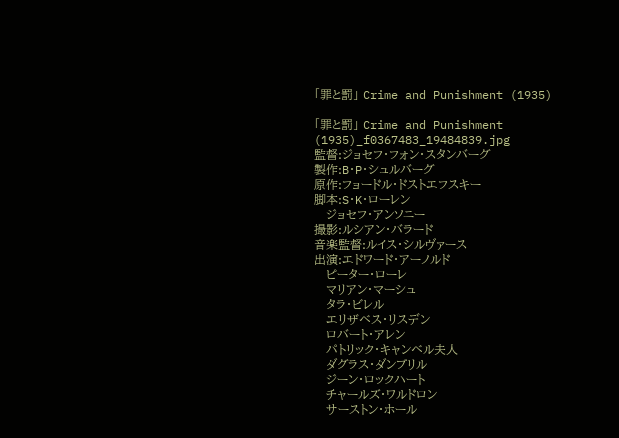「罪と罰」 Crime and Punishment (1935)

「罪と罰」 Crime and Punishment  (1935)_f0367483_19484839.jpg
監督:ジョセフ・フォン・スタンバーグ
製作:B・P・シュルバーグ
原作:フョードル・ドストエフスキー
脚本:S・K・ローレン
   ジョセフ・アンソニー
撮影:ルシアン・バラード
音楽監督:ルイス・シルヴァース
出演:エドワード・アーノルド
   ピーター・ローレ
   マリアン・マーシュ
   タラ・ビレル
   エリザベス・リスデン
   ロバート・アレン
   パトリック・キャンベル夫人
   ダグラス・ダンブリル
   ジーン・ロックハート
   チャールズ・ワルドロン
   サーストン・ホール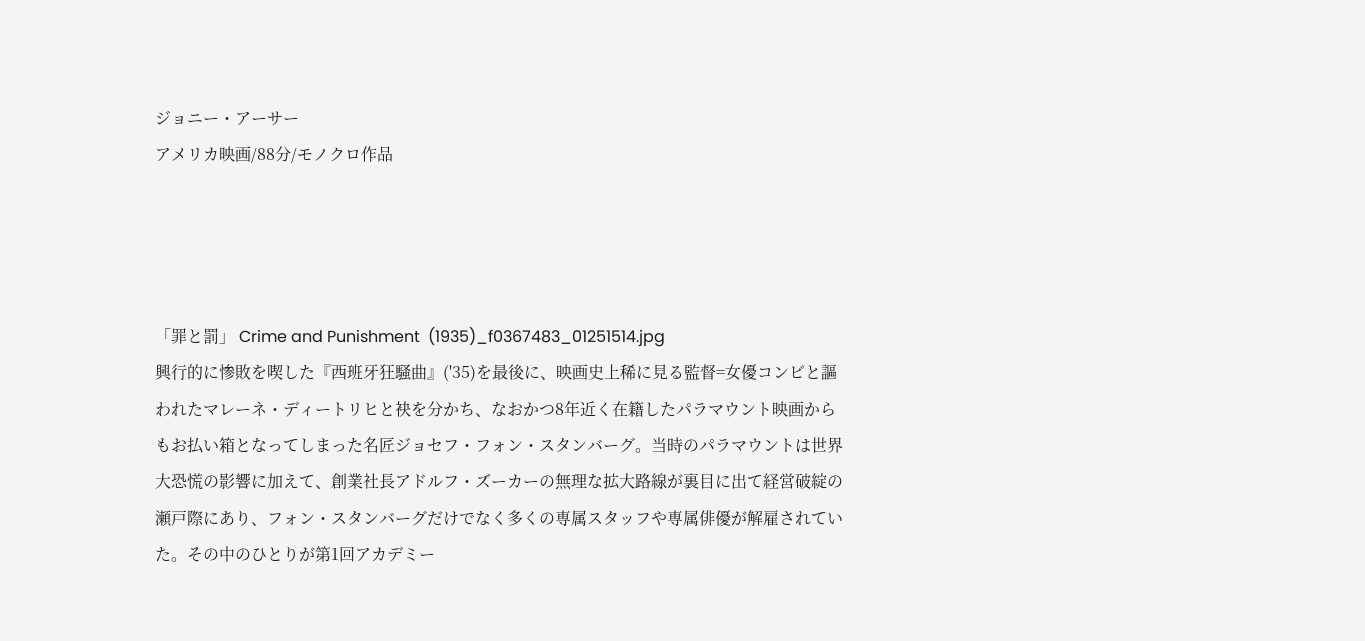ジョニー・アーサー
アメリカ映画/88分/モノクロ作品




「罪と罰」 Crime and Punishment  (1935)_f0367483_01251514.jpg
興行的に惨敗を喫した『西班牙狂騒曲』('35)を最後に、映画史上稀に見る監督=女優コンビと謳われたマレーネ・ディートリヒと袂を分かち、なおかつ8年近く在籍したパラマウント映画からもお払い箱となってしまった名匠ジョセフ・フォン・スタンバーグ。当時のパラマウントは世界大恐慌の影響に加えて、創業社長アドルフ・ズーカーの無理な拡大路線が裏目に出て経営破綻の瀬戸際にあり、フォン・スタンバーグだけでなく多くの専属スタッフや専属俳優が解雇されていた。その中のひとりが第1回アカデミー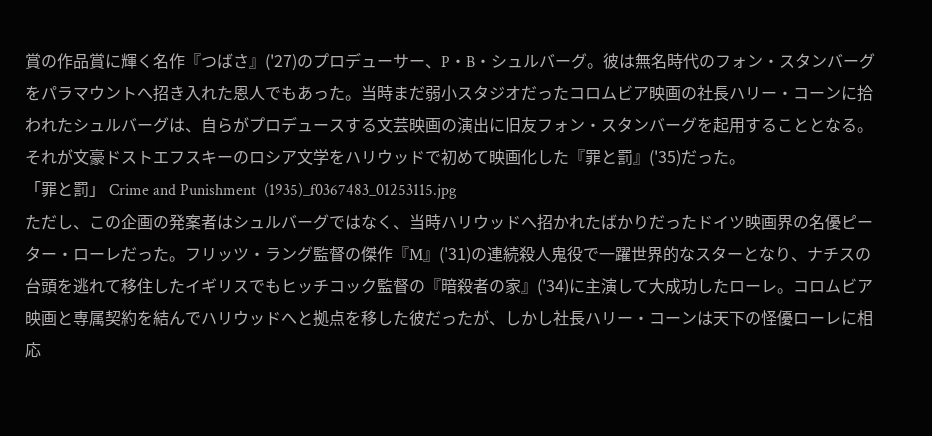賞の作品賞に輝く名作『つばさ』('27)のプロデューサー、P・B・シュルバーグ。彼は無名時代のフォン・スタンバーグをパラマウントへ招き入れた恩人でもあった。当時まだ弱小スタジオだったコロムビア映画の社長ハリー・コーンに拾われたシュルバーグは、自らがプロデュースする文芸映画の演出に旧友フォン・スタンバーグを起用することとなる。それが文豪ドストエフスキーのロシア文学をハリウッドで初めて映画化した『罪と罰』('35)だった。
「罪と罰」 Crime and Punishment  (1935)_f0367483_01253115.jpg
ただし、この企画の発案者はシュルバーグではなく、当時ハリウッドへ招かれたばかりだったドイツ映画界の名優ピーター・ローレだった。フリッツ・ラング監督の傑作『M』('31)の連続殺人鬼役で一躍世界的なスターとなり、ナチスの台頭を逃れて移住したイギリスでもヒッチコック監督の『暗殺者の家』('34)に主演して大成功したローレ。コロムビア映画と専属契約を結んでハリウッドへと拠点を移した彼だったが、しかし社長ハリー・コーンは天下の怪優ローレに相応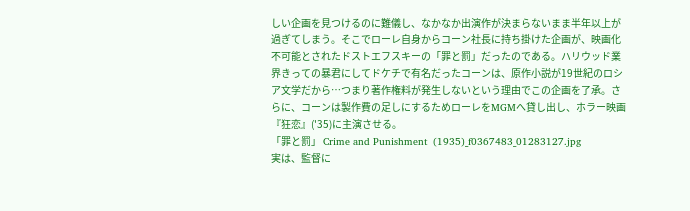しい企画を見つけるのに難儀し、なかなか出演作が決まらないまま半年以上が過ぎてしまう。そこでローレ自身からコーン社長に持ち掛けた企画が、映画化不可能とされたドストエフスキーの「罪と罰」だったのである。ハリウッド業界きっての暴君にしてドケチで有名だったコーンは、原作小説が19世紀のロシア文学だから…つまり著作権料が発生しないという理由でこの企画を了承。さらに、コーンは製作費の足しにするためローレをMGMへ貸し出し、ホラー映画『狂恋』('35)に主演させる。
「罪と罰」 Crime and Punishment  (1935)_f0367483_01283127.jpg
実は、監督に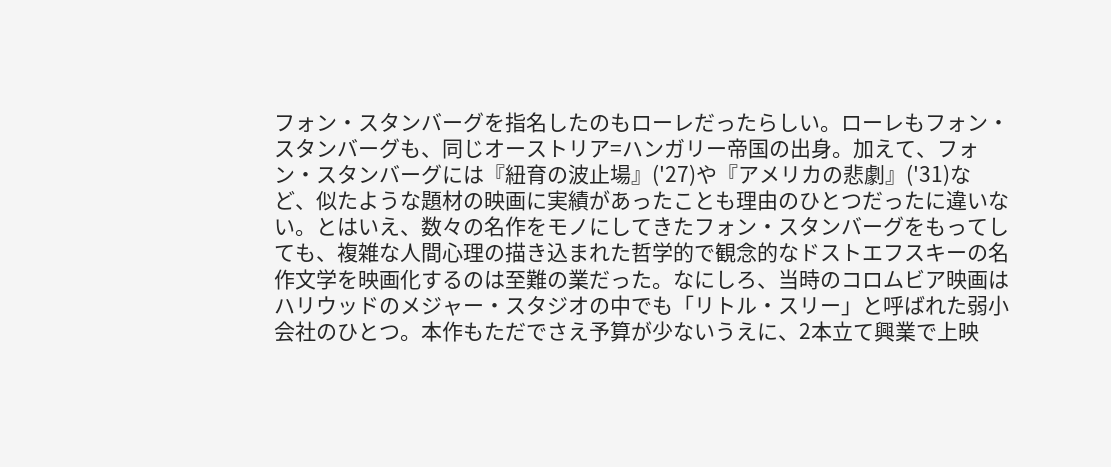フォン・スタンバーグを指名したのもローレだったらしい。ローレもフォン・スタンバーグも、同じオーストリア=ハンガリー帝国の出身。加えて、フォン・スタンバーグには『紐育の波止場』('27)や『アメリカの悲劇』('31)など、似たような題材の映画に実績があったことも理由のひとつだったに違いない。とはいえ、数々の名作をモノにしてきたフォン・スタンバーグをもってしても、複雑な人間心理の描き込まれた哲学的で観念的なドストエフスキーの名作文学を映画化するのは至難の業だった。なにしろ、当時のコロムビア映画はハリウッドのメジャー・スタジオの中でも「リトル・スリー」と呼ばれた弱小会社のひとつ。本作もただでさえ予算が少ないうえに、2本立て興業で上映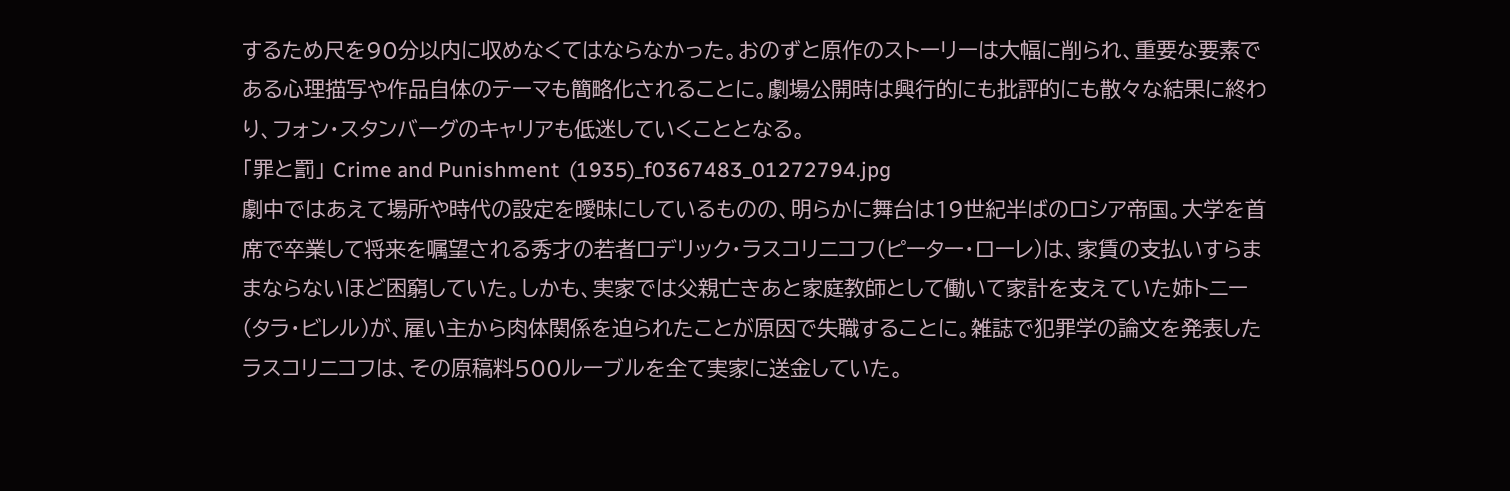するため尺を90分以内に収めなくてはならなかった。おのずと原作のストーリーは大幅に削られ、重要な要素である心理描写や作品自体のテーマも簡略化されることに。劇場公開時は興行的にも批評的にも散々な結果に終わり、フォン・スタンバーグのキャリアも低迷していくこととなる。
「罪と罰」 Crime and Punishment  (1935)_f0367483_01272794.jpg
劇中ではあえて場所や時代の設定を曖昧にしているものの、明らかに舞台は19世紀半ばのロシア帝国。大学を首席で卒業して将来を嘱望される秀才の若者ロデリック・ラスコリニコフ(ピーター・ローレ)は、家賃の支払いすらままならないほど困窮していた。しかも、実家では父親亡きあと家庭教師として働いて家計を支えていた姉トニー(タラ・ビレル)が、雇い主から肉体関係を迫られたことが原因で失職することに。雑誌で犯罪学の論文を発表したラスコリニコフは、その原稿料500ルーブルを全て実家に送金していた。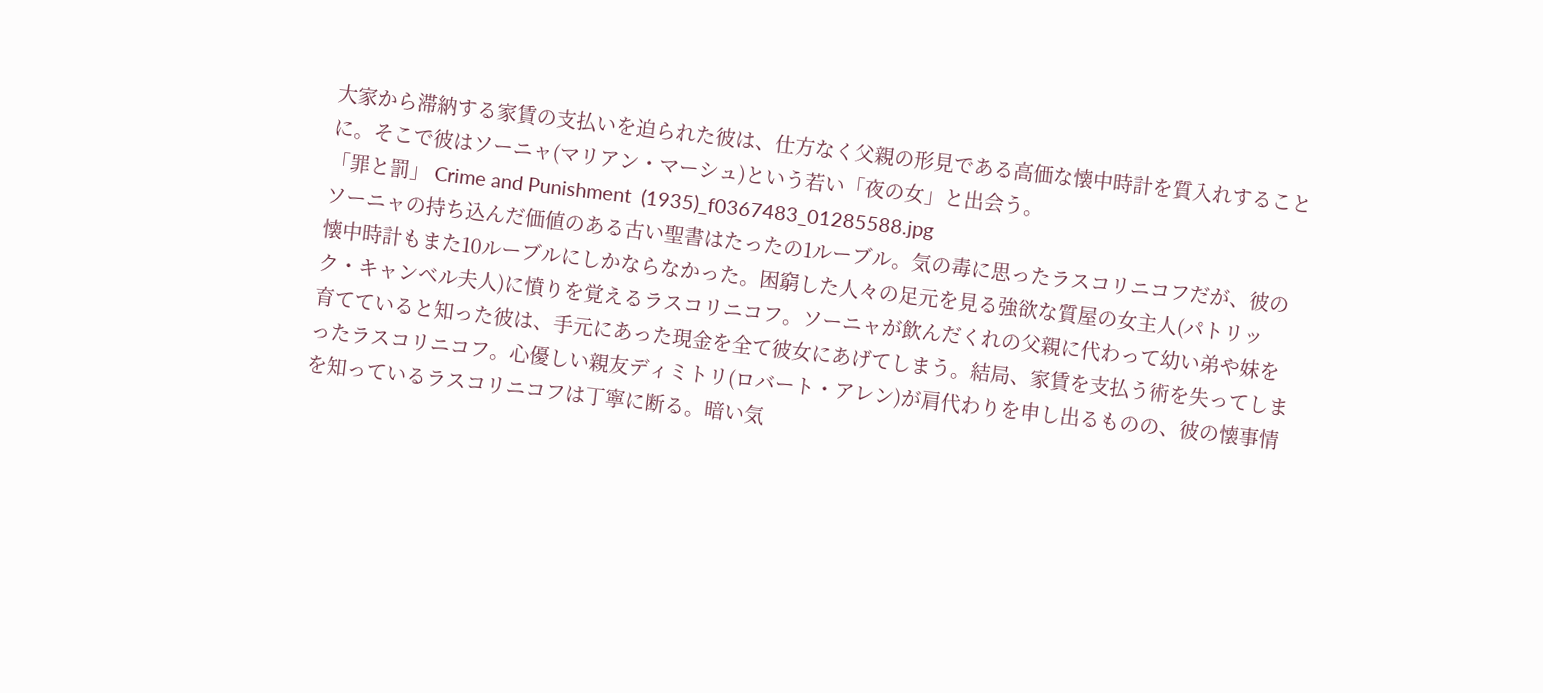大家から滞納する家賃の支払いを迫られた彼は、仕方なく父親の形見である高価な懐中時計を質入れすることに。そこで彼はソーニャ(マリアン・マーシュ)という若い「夜の女」と出会う。
「罪と罰」 Crime and Punishment  (1935)_f0367483_01285588.jpg
ソーニャの持ち込んだ価値のある古い聖書はたったの1ルーブル。気の毒に思ったラスコリニコフだが、彼の懐中時計もまた10ルーブルにしかならなかった。困窮した人々の足元を見る強欲な質屋の女主人(パトリック・キャンベル夫人)に憤りを覚えるラスコリニコフ。ソーニャが飲んだくれの父親に代わって幼い弟や妹を育てていると知った彼は、手元にあった現金を全て彼女にあげてしまう。結局、家賃を支払う術を失ってしまったラスコリニコフ。心優しい親友ディミトリ(ロバート・アレン)が肩代わりを申し出るものの、彼の懐事情を知っているラスコリニコフは丁寧に断る。暗い気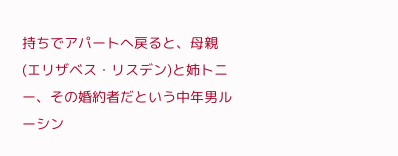持ちでアパートへ戻ると、母親(エリザベス・リスデン)と姉トニー、その婚約者だという中年男ルーシン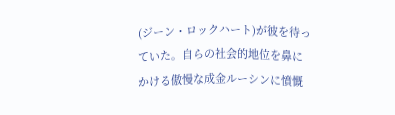(ジーン・ロックハート)が彼を待っていた。自らの社会的地位を鼻にかける傲慢な成金ルーシンに憤慨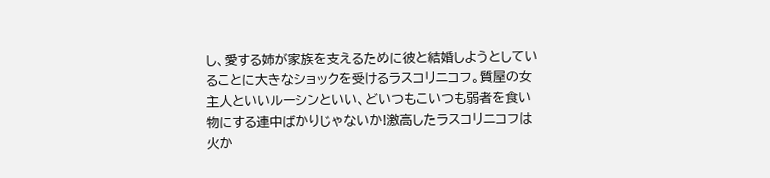し、愛する姉が家族を支えるために彼と結婚しようとしていることに大きなショックを受けるラスコリニコフ。質屋の女主人といいルーシンといい、どいつもこいつも弱者を食い物にする連中ばかりじゃないか!激高したラスコリニコフは火か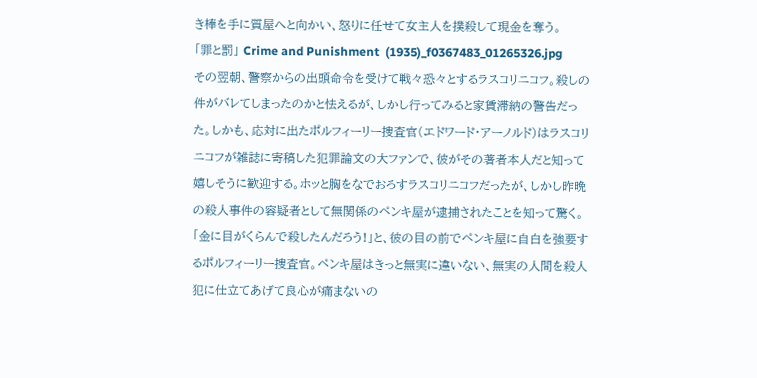き棒を手に質屋へと向かい、怒りに任せて女主人を撲殺して現金を奪う。
「罪と罰」 Crime and Punishment  (1935)_f0367483_01265326.jpg
その翌朝、警察からの出頭命令を受けて戦々恐々とするラスコリニコフ。殺しの件がバレてしまったのかと怯えるが、しかし行ってみると家賃滞納の警告だった。しかも、応対に出たポルフィーリー捜査官(エドワード・アーノルド)はラスコリニコフが雑誌に寄稿した犯罪論文の大ファンで、彼がその著者本人だと知って嬉しそうに歓迎する。ホッと胸をなでおろすラスコリニコフだったが、しかし昨晩の殺人事件の容疑者として無関係のペンキ屋が逮捕されたことを知って驚く。「金に目がくらんで殺したんだろう!」と、彼の目の前でペンキ屋に自白を強要するポルフィーリー捜査官。ペンキ屋はきっと無実に違いない、無実の人間を殺人犯に仕立てあげて良心が痛まないの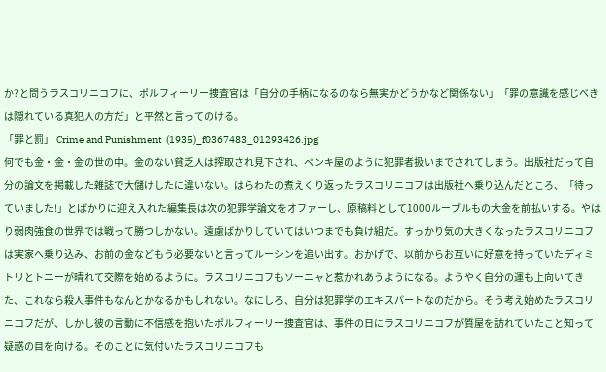か?と問うラスコリニコフに、ポルフィーリー捜査官は「自分の手柄になるのなら無実かどうかなど関係ない」「罪の意識を感じべきは隠れている真犯人の方だ」と平然と言ってのける。
「罪と罰」 Crime and Punishment  (1935)_f0367483_01293426.jpg
何でも金・金・金の世の中。金のない貧乏人は搾取され見下され、ペンキ屋のように犯罪者扱いまでされてしまう。出版社だって自分の論文を掲載した雑誌で大儲けしたに違いない。はらわたの煮えくり返ったラスコリニコフは出版社へ乗り込んだところ、「待っていました!」とばかりに迎え入れた編集長は次の犯罪学論文をオファーし、原稿料として1000ルーブルもの大金を前払いする。やはり弱肉強食の世界では戦って勝つしかない。遠慮ばかりしていてはいつまでも負け組だ。すっかり気の大きくなったラスコリニコフは実家へ乗り込み、お前の金などもう必要ないと言ってルーシンを追い出す。おかげで、以前からお互いに好意を持っていたディミトリとトニーが晴れて交際を始めるように。ラスコリニコフもソーニャと惹かれあうようになる。ようやく自分の運も上向いてきた、これなら殺人事件もなんとかなるかもしれない。なにしろ、自分は犯罪学のエキスパートなのだから。そう考え始めたラスコリニコフだが、しかし彼の言動に不信感を抱いたポルフィーリー捜査官は、事件の日にラスコリニコフが質屋を訪れていたこと知って疑惑の目を向ける。そのことに気付いたラスコリニコフも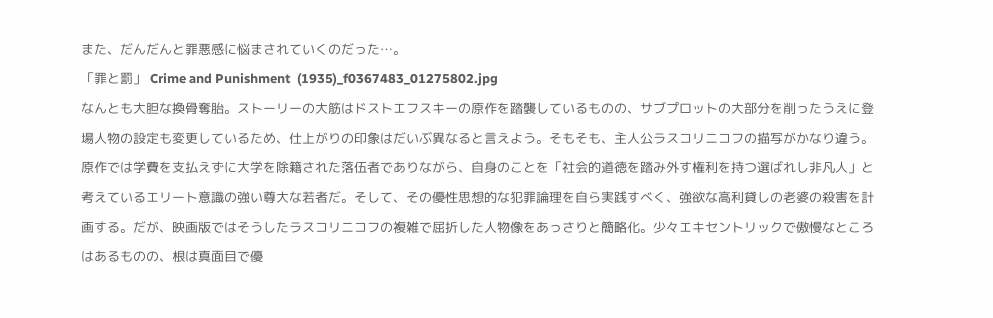また、だんだんと罪悪感に悩まされていくのだった…。
「罪と罰」 Crime and Punishment  (1935)_f0367483_01275802.jpg
なんとも大胆な換骨奪胎。ストーリーの大筋はドストエフスキーの原作を踏襲しているものの、サブプロットの大部分を削ったうえに登場人物の設定も変更しているため、仕上がりの印象はだいぶ異なると言えよう。そもそも、主人公ラスコリニコフの描写がかなり違う。原作では学費を支払えずに大学を除籍された落伍者でありながら、自身のことを「社会的道徳を踏み外す権利を持つ選ばれし非凡人」と考えているエリート意識の強い尊大な若者だ。そして、その優性思想的な犯罪論理を自ら実践すべく、強欲な高利貸しの老婆の殺害を計画する。だが、映画版ではそうしたラスコリニコフの複雑で屈折した人物像をあっさりと簡略化。少々エキセントリックで傲慢なところはあるものの、根は真面目で優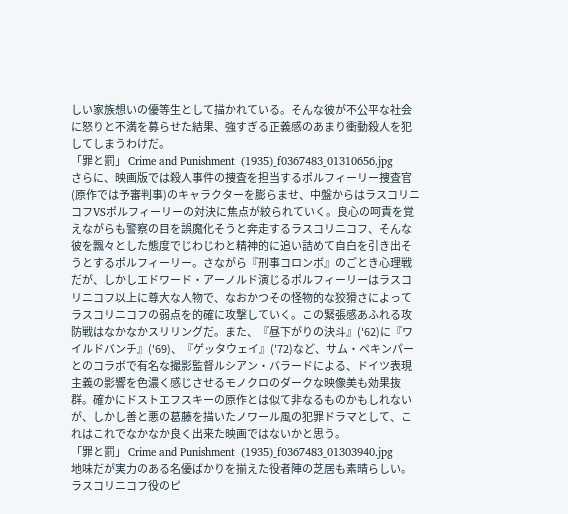しい家族想いの優等生として描かれている。そんな彼が不公平な社会に怒りと不満を募らせた結果、強すぎる正義感のあまり衝動殺人を犯してしまうわけだ。
「罪と罰」 Crime and Punishment  (1935)_f0367483_01310656.jpg
さらに、映画版では殺人事件の捜査を担当するポルフィーリー捜査官(原作では予審判事)のキャラクターを膨らませ、中盤からはラスコリニコフVSポルフィーリーの対決に焦点が絞られていく。良心の呵責を覚えながらも警察の目を誤魔化そうと奔走するラスコリニコフ、そんな彼を飄々とした態度でじわじわと精神的に追い詰めて自白を引き出そうとするポルフィーリー。さながら『刑事コロンボ』のごとき心理戦だが、しかしエドワード・アーノルド演じるポルフィーリーはラスコリニコフ以上に尊大な人物で、なおかつその怪物的な狡猾さによってラスコリニコフの弱点を的確に攻撃していく。この緊張感あふれる攻防戦はなかなかスリリングだ。また、『昼下がりの決斗』('62)に『ワイルドバンチ』('69)、『ゲッタウェイ』('72)など、サム・ペキンパーとのコラボで有名な撮影監督ルシアン・バラードによる、ドイツ表現主義の影響を色濃く感じさせるモノクロのダークな映像美も効果抜群。確かにドストエフスキーの原作とは似て非なるものかもしれないが、しかし善と悪の葛藤を描いたノワール風の犯罪ドラマとして、これはこれでなかなか良く出来た映画ではないかと思う。
「罪と罰」 Crime and Punishment  (1935)_f0367483_01303940.jpg
地味だが実力のある名優ばかりを揃えた役者陣の芝居も素晴らしい。ラスコリニコフ役のピ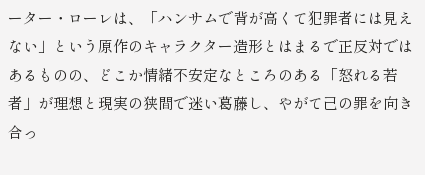ーター・ローレは、「ハンサムで背が高くて犯罪者には見えない」という原作のキャラクター造形とはまるで正反対ではあるものの、どこか情緒不安定なところのある「怒れる若者」が理想と現実の狭間で迷い葛藤し、やがて己の罪を向き合っ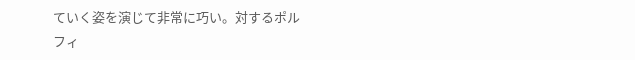ていく姿を演じて非常に巧い。対するポルフィ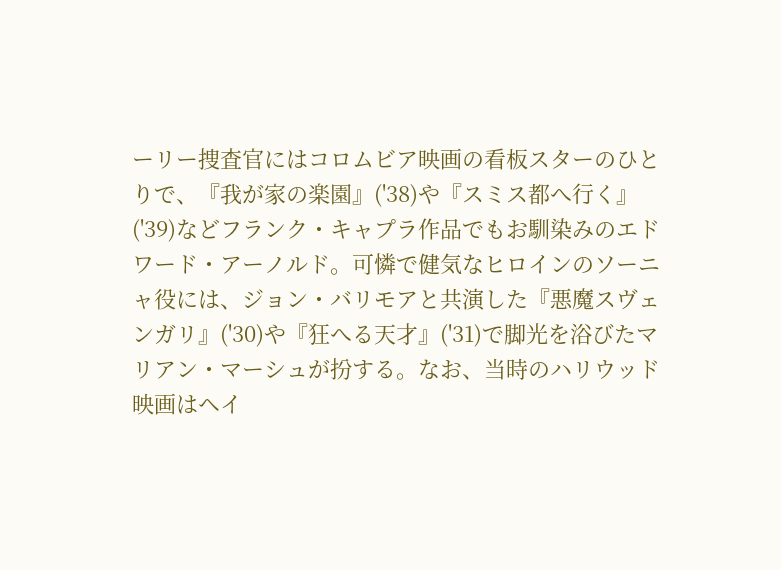ーリー捜査官にはコロムビア映画の看板スターのひとりで、『我が家の楽園』('38)や『スミス都へ行く』('39)などフランク・キャプラ作品でもお馴染みのエドワード・アーノルド。可憐で健気なヒロインのソーニャ役には、ジョン・バリモアと共演した『悪魔スヴェンガリ』('30)や『狂へる天才』('31)で脚光を浴びたマリアン・マーシュが扮する。なお、当時のハリウッド映画はヘイ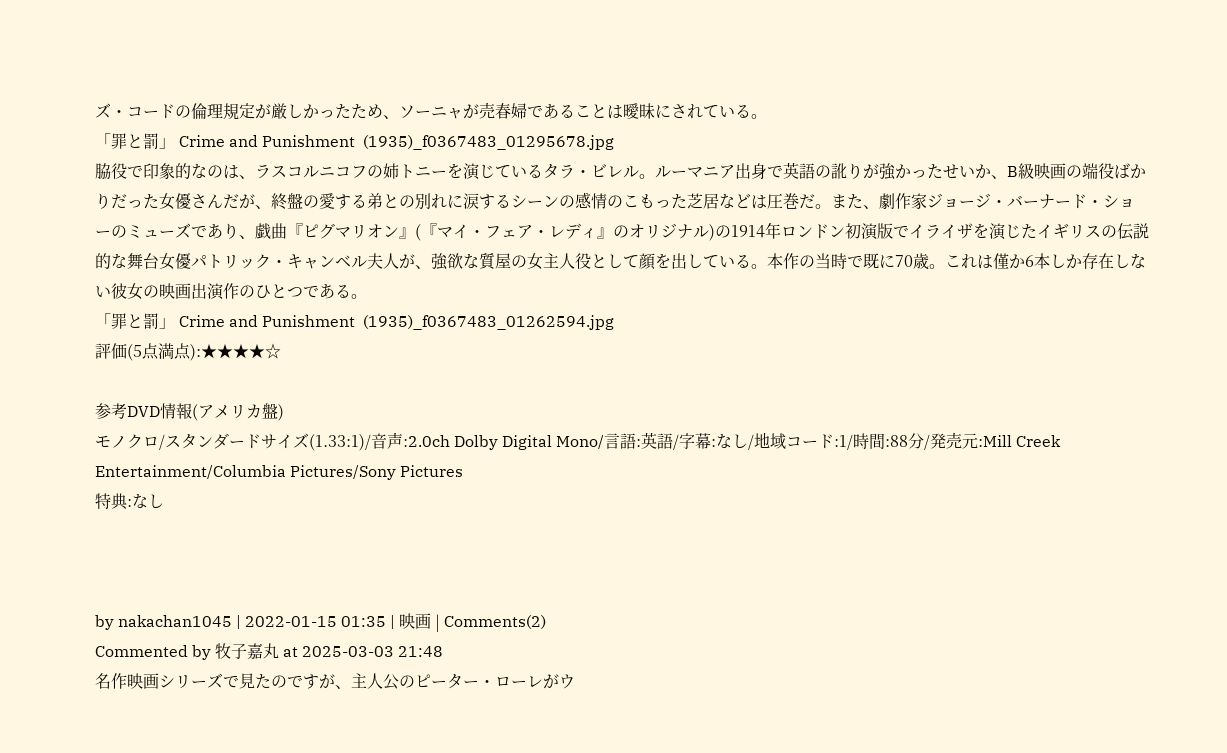ズ・コードの倫理規定が厳しかったため、ソーニャが売春婦であることは曖昧にされている。
「罪と罰」 Crime and Punishment  (1935)_f0367483_01295678.jpg
脇役で印象的なのは、ラスコルニコフの姉トニーを演じているタラ・ビレル。ルーマニア出身で英語の訛りが強かったせいか、B級映画の端役ばかりだった女優さんだが、終盤の愛する弟との別れに涙するシーンの感情のこもった芝居などは圧巻だ。また、劇作家ジョージ・バーナード・ショーのミューズであり、戯曲『ピグマリオン』(『マイ・フェア・レディ』のオリジナル)の1914年ロンドン初演版でイライザを演じたイギリスの伝説的な舞台女優パトリック・キャンベル夫人が、強欲な質屋の女主人役として顔を出している。本作の当時で既に70歳。これは僅か6本しか存在しない彼女の映画出演作のひとつである。
「罪と罰」 Crime and Punishment  (1935)_f0367483_01262594.jpg
評価(5点満点):★★★★☆

参考DVD情報(アメリカ盤)
モノクロ/スタンダードサイズ(1.33:1)/音声:2.0ch Dolby Digital Mono/言語:英語/字幕:なし/地域コード:1/時間:88分/発売元:Mill Creek Entertainment/Columbia Pictures/Sony Pictures
特典:なし



by nakachan1045 | 2022-01-15 01:35 | 映画 | Comments(2)
Commented by 牧子嘉丸 at 2025-03-03 21:48
名作映画シリーズで見たのですが、主人公のピーター・ローレがウ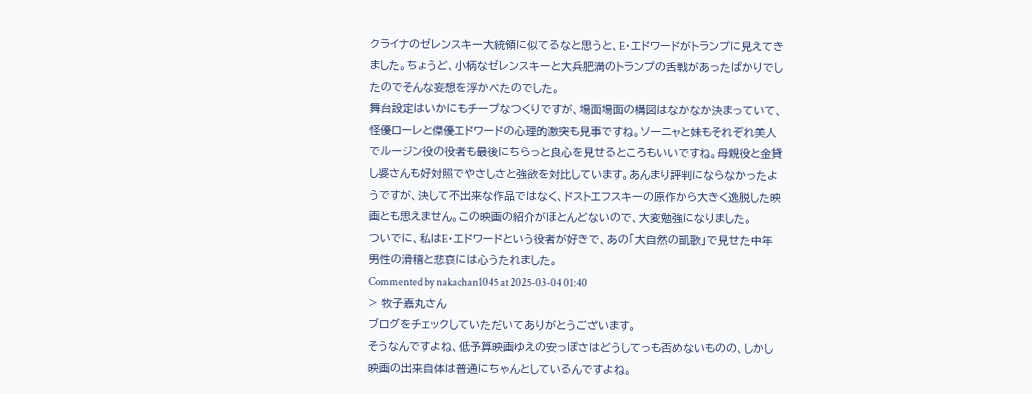クライナのゼレンスキー大統領に似てるなと思うと、E・エドワードがトランプに見えてきました。ちょうど、小柄なゼレンスキーと大兵肥満のトランプの舌戦があったばかりでしたのでそんな妄想を浮かべたのでした。
舞台設定はいかにもチープなつくりですが、場面場面の構図はなかなか決まっていて、怪優ローレと傑優エドワードの心理的激突も見事ですね。ソーニャと妹もそれぞれ美人でルージン役の役者も最後にちらっと良心を見せるところもいいですね。母親役と金貸し婆さんも好対照でやさしさと強欲を対比しています。あんまり評判にならなかったようですが、決して不出来な作品ではなく、ドストエフスキーの原作から大きく逸脱した映画とも思えません。この映画の紹介がほとんどないので、大変勉強になりました。
ついでに、私はE・エドワードという役者が好きで、あの「大自然の凱歌」で見せた中年男性の滑稽と悲哀には心うたれました。
Commented by nakachan1045 at 2025-03-04 01:40
> 牧子嘉丸さん
ブログをチェックしていただいてありがとうございます。
そうなんですよね、低予算映画ゆえの安っぽさはどうしてっも否めないものの、しかし映画の出来自体は普通にちゃんとしているんですよね。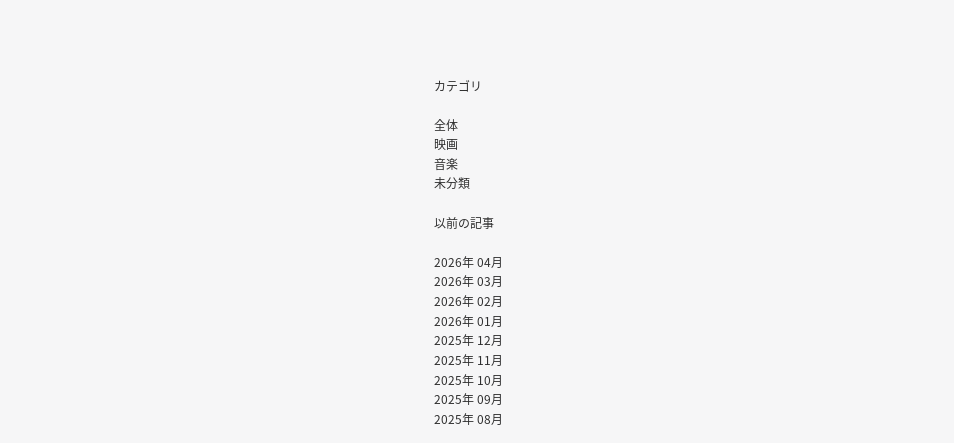カテゴリ

全体
映画
音楽
未分類

以前の記事

2026年 04月
2026年 03月
2026年 02月
2026年 01月
2025年 12月
2025年 11月
2025年 10月
2025年 09月
2025年 08月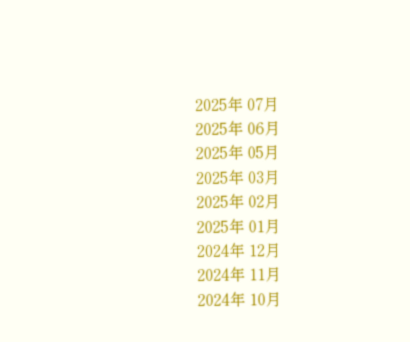2025年 07月
2025年 06月
2025年 05月
2025年 03月
2025年 02月
2025年 01月
2024年 12月
2024年 11月
2024年 10月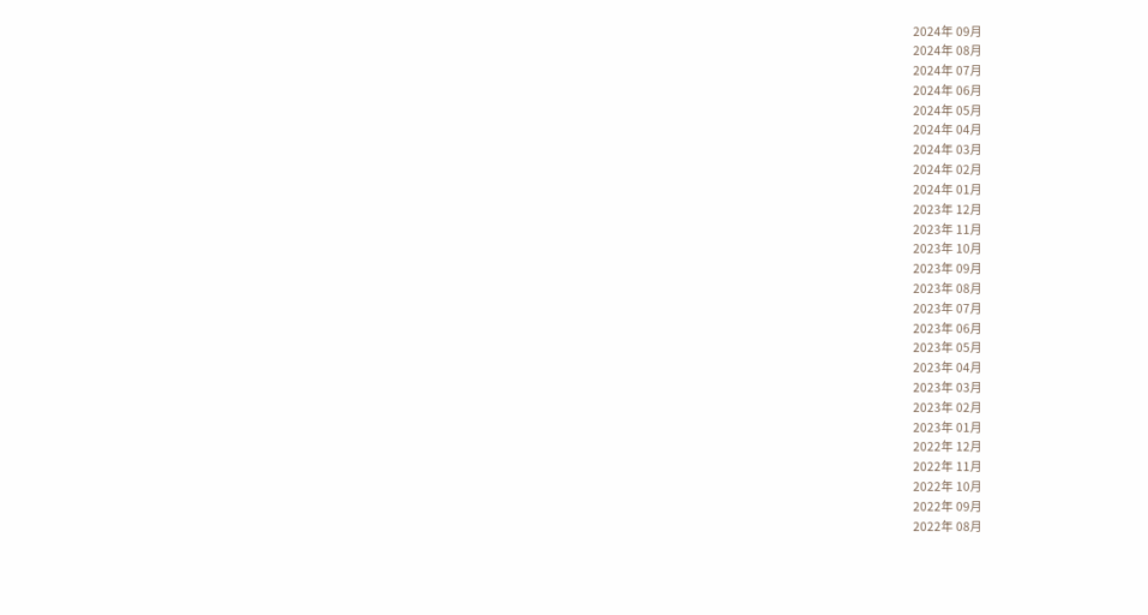2024年 09月
2024年 08月
2024年 07月
2024年 06月
2024年 05月
2024年 04月
2024年 03月
2024年 02月
2024年 01月
2023年 12月
2023年 11月
2023年 10月
2023年 09月
2023年 08月
2023年 07月
2023年 06月
2023年 05月
2023年 04月
2023年 03月
2023年 02月
2023年 01月
2022年 12月
2022年 11月
2022年 10月
2022年 09月
2022年 08月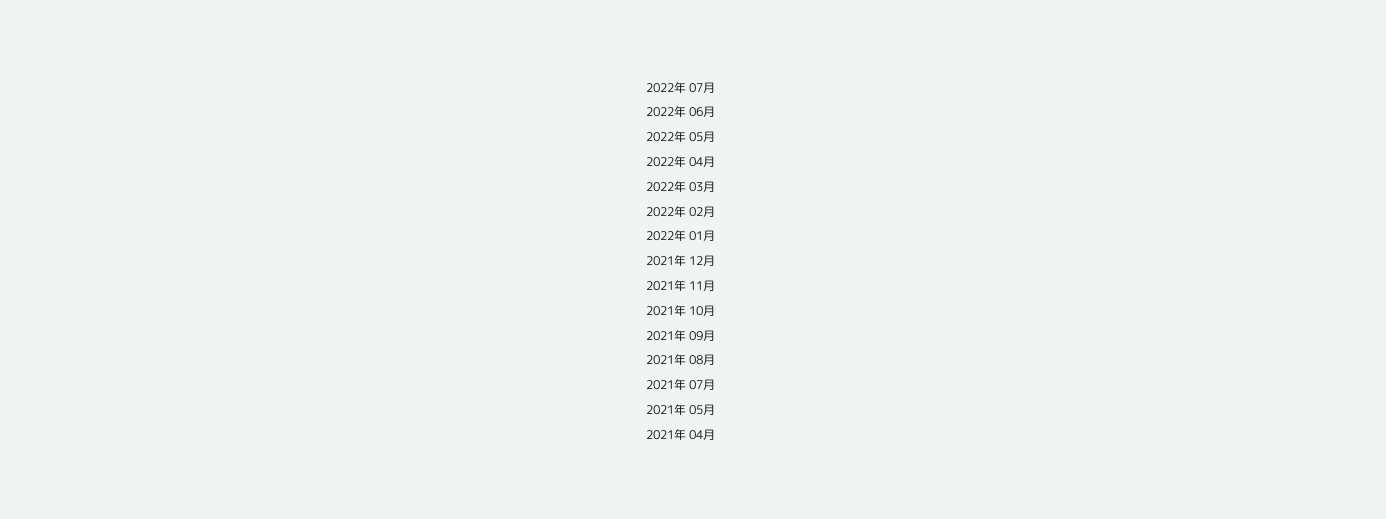2022年 07月
2022年 06月
2022年 05月
2022年 04月
2022年 03月
2022年 02月
2022年 01月
2021年 12月
2021年 11月
2021年 10月
2021年 09月
2021年 08月
2021年 07月
2021年 05月
2021年 04月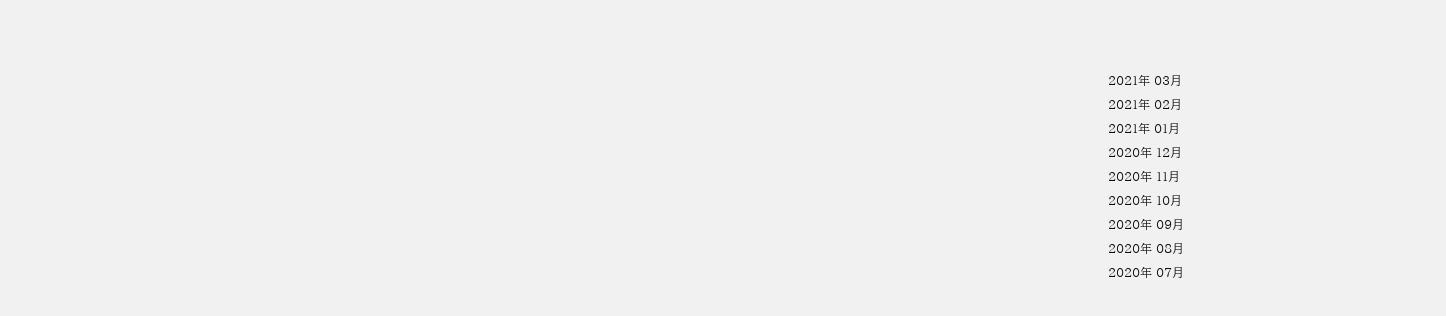2021年 03月
2021年 02月
2021年 01月
2020年 12月
2020年 11月
2020年 10月
2020年 09月
2020年 08月
2020年 07月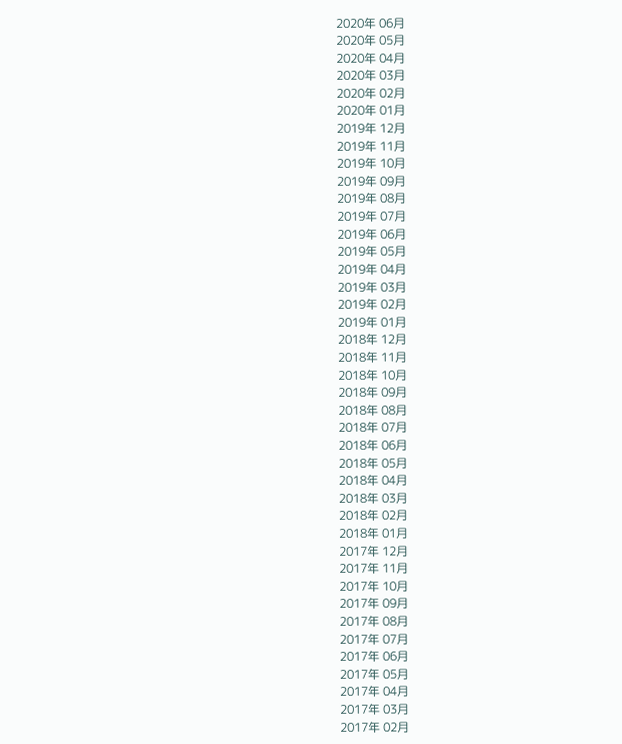2020年 06月
2020年 05月
2020年 04月
2020年 03月
2020年 02月
2020年 01月
2019年 12月
2019年 11月
2019年 10月
2019年 09月
2019年 08月
2019年 07月
2019年 06月
2019年 05月
2019年 04月
2019年 03月
2019年 02月
2019年 01月
2018年 12月
2018年 11月
2018年 10月
2018年 09月
2018年 08月
2018年 07月
2018年 06月
2018年 05月
2018年 04月
2018年 03月
2018年 02月
2018年 01月
2017年 12月
2017年 11月
2017年 10月
2017年 09月
2017年 08月
2017年 07月
2017年 06月
2017年 05月
2017年 04月
2017年 03月
2017年 02月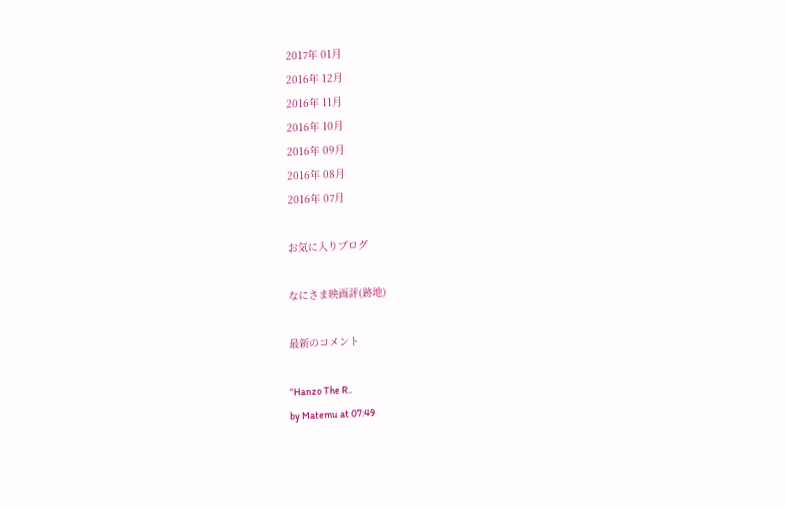2017年 01月
2016年 12月
2016年 11月
2016年 10月
2016年 09月
2016年 08月
2016年 07月

お気に入りブログ

なにさま映画評(跡地)

最新のコメント

“Hanzo The R..
by Matemu at 07:49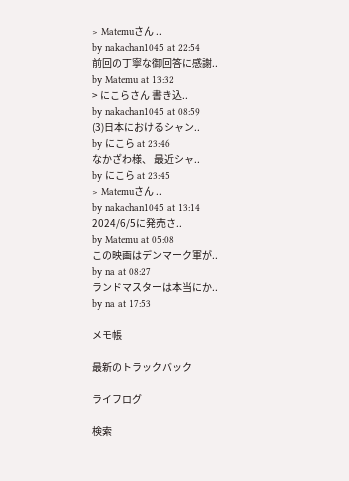> Matemuさん ..
by nakachan1045 at 22:54
前回の丁寧な御回答に感謝..
by Matemu at 13:32
> にこらさん 書き込..
by nakachan1045 at 08:59
(3)日本におけるシャン..
by にこら at 23:46
なかざわ様、 最近シャ..
by にこら at 23:45
> Matemuさん ..
by nakachan1045 at 13:14
2024/6/5に発売さ..
by Matemu at 05:08
この映画はデンマーク軍が..
by na at 08:27
ランドマスターは本当にか..
by na at 17:53

メモ帳

最新のトラックバック

ライフログ

検索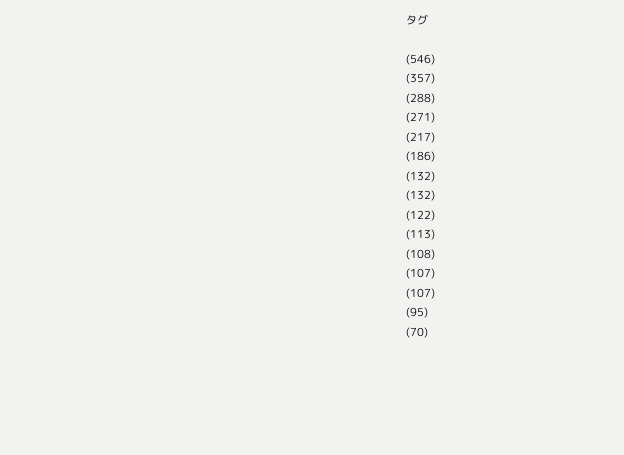タグ

(546)
(357)
(288)
(271)
(217)
(186)
(132)
(132)
(122)
(113)
(108)
(107)
(107)
(95)
(70)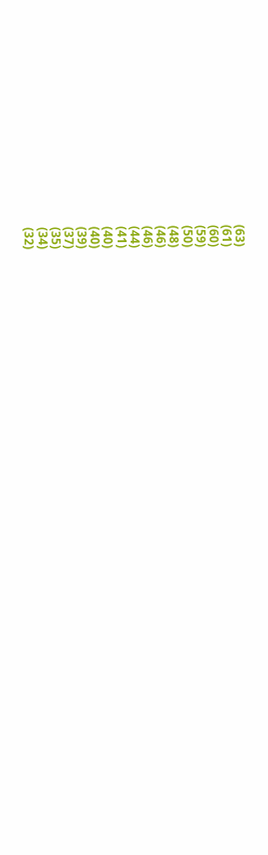(63)
(61)
(60)
(59)
(50)
(48)
(46)
(46)
(44)
(41)
(40)
(40)
(39)
(37)
(35)
(34)
(32)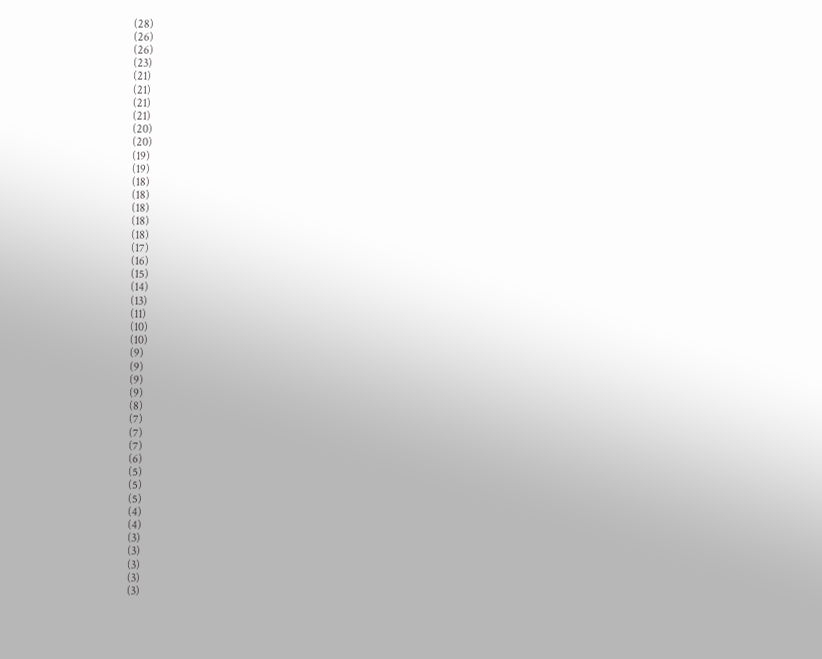(28)
(26)
(26)
(23)
(21)
(21)
(21)
(21)
(20)
(20)
(19)
(19)
(18)
(18)
(18)
(18)
(18)
(17)
(16)
(15)
(14)
(13)
(11)
(10)
(10)
(9)
(9)
(9)
(9)
(8)
(7)
(7)
(7)
(6)
(5)
(5)
(5)
(4)
(4)
(3)
(3)
(3)
(3)
(3)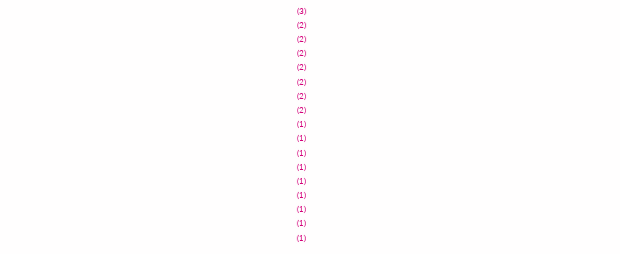(3)
(2)
(2)
(2)
(2)
(2)
(2)
(2)
(1)
(1)
(1)
(1)
(1)
(1)
(1)
(1)
(1)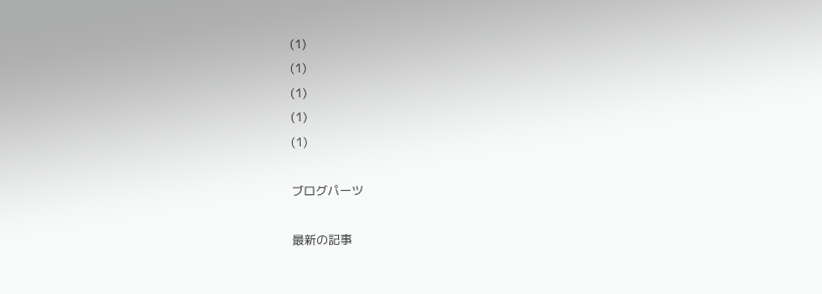(1)
(1)
(1)
(1)
(1)

ブログパーツ

最新の記事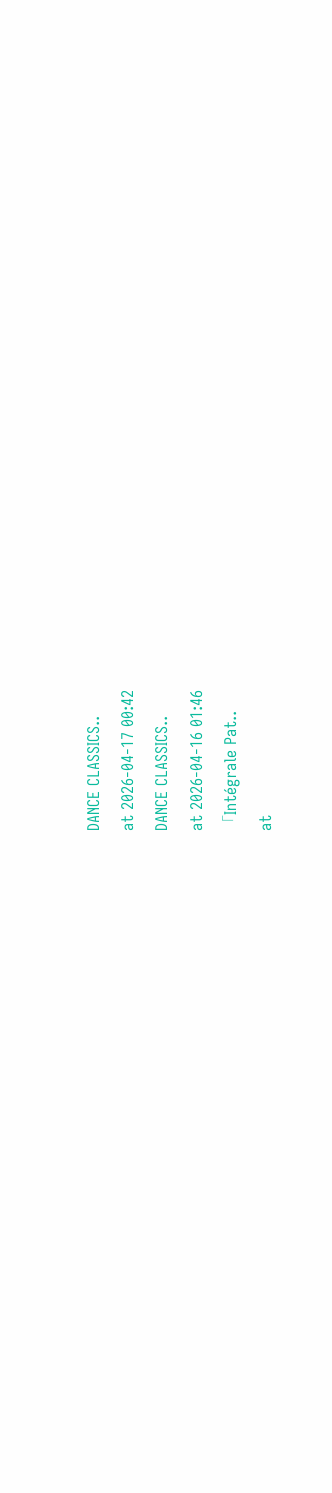DANCE CLASSICS..
at 2026-04-17 00:42
DANCE CLASSICS..
at 2026-04-16 01:46
「Intégrale Pat..
at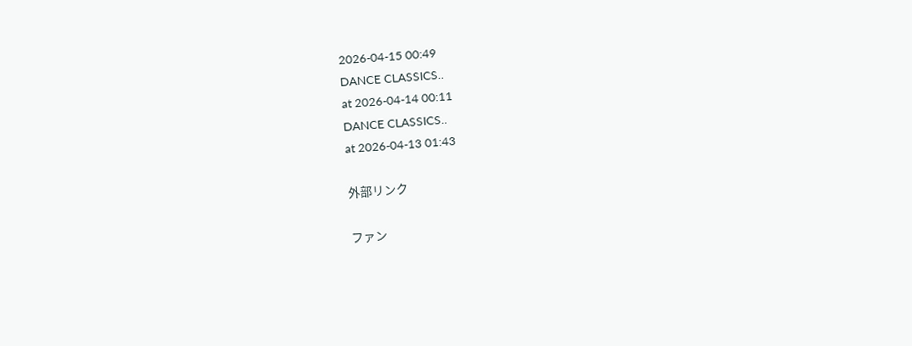2026-04-15 00:49
DANCE CLASSICS..
at 2026-04-14 00:11
DANCE CLASSICS..
at 2026-04-13 01:43

外部リンク

ファン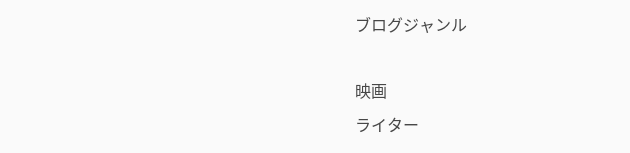ブログジャンル

映画
ライター